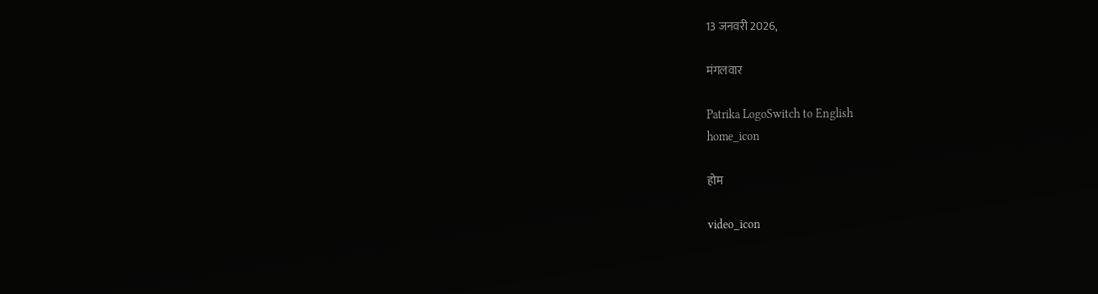13 जनवरी 2026,

मंगलवार

Patrika LogoSwitch to English
home_icon

होम

video_icon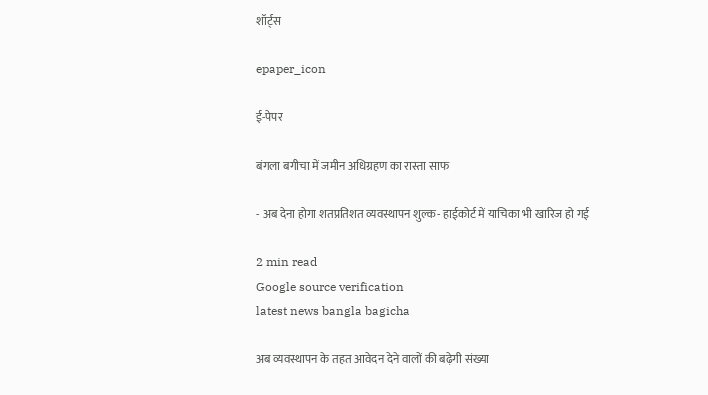शॉर्ट्स

epaper_icon

ई-पेपर

बंगला बगीचा में जमीन अधिग्रहण का रास्ता साफ

- अब देना होगा शतप्रतिशत व्यवस्थापन शुल्क- हाईकोर्ट में याचिका भी खारिज हो गई

2 min read
Google source verification
latest news bangla bagicha

अब व्यवस्थापन के तहत आवेदन देने वालों की बढ़ेगी संख्या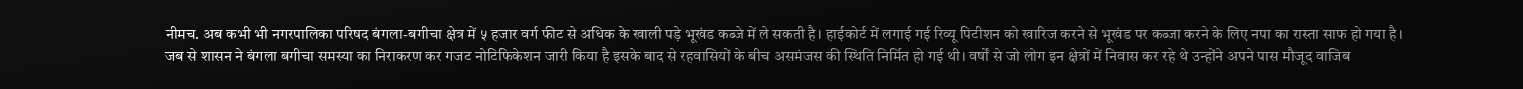नीमच. अब कभी भी नगरपालिका परिषद बंगला-बगीचा क्षेत्र में ५ हजार वर्ग फीट से अधिक के खाली पड़े भूखंड कब्जे में ले सकती है। हाईकोर्ट में लगाई गई रिव्यू पिटीशन को खारिज करने से भूखंड पर कब्जा करने के लिए नपा का रास्ता साफ हो गया है।
जब से शासन ने बंगला बगीचा समस्या का निराकरण कर गजट नोटिफिकेशन जारी किया है इसके बाद से रहवासियों के बीच असमंजस की स्थिति निर्मित हो गई थी। वर्षों से जो लोग इन क्षेत्रों में निवास कर रहे थे उन्होंने अपने पास मौजूद वाजिब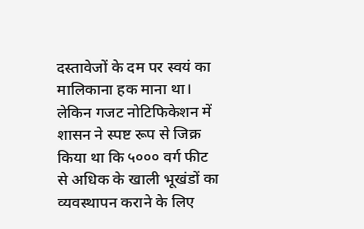दस्तावेजों के दम पर स्वयं का मालिकाना हक माना था। लेकिन गजट नोटिफिकेशन में शासन ने स्पष्ट रूप से जिक्र किया था कि ५००० वर्ग फीट से अधिक के खाली भूखंडों का व्यवस्थापन कराने के लिए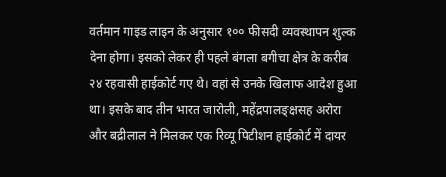वर्तमान गाइड लाइन के अनुसार १०० फीसदी व्यवस्थापन शुल्क देना होगा। इसको लेकर ही पहले बंगला बगीचा क्षेत्र के करीब २४ रहवासी हाईकोर्ट गए थे। वहां से उनके खिलाफ आदेश हुआ था। इसके बाद तीन भारत जारोली, महेंद्रपालङ्क्षसह अरोरा और बद्रीलाल ने मिलकर एक रिव्यू पिटीशन हाईकोर्ट में दायर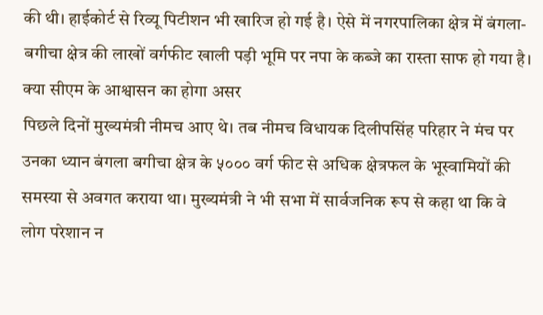की थी। हाईकोर्ट से रिव्यू पिटीशन भी खारिज हो गई है। ऐसे में नगरपालिका क्षेत्र में बंगला-बगीचा क्षेत्र की लाखों वर्गफीट खाली पड़ी भूमि पर नपा के कब्जे का रास्ता साफ हो गया है।
क्या सीएम के आश्वासन का होगा असर
पिछले दिनों मुख्यमंत्री नीमच आए थे। तब नीमच विधायक दिलीपसिंह परिहार ने मंच पर उनका ध्यान बंगला बगीचा क्षेत्र के ५००० वर्ग फीट से अधिक क्षेत्रफल के भूस्वामियों की समस्या से अवगत कराया था। मुख्यमंत्री ने भी सभा में सार्वजनिक रूप से कहा था कि वे लोग परेशान न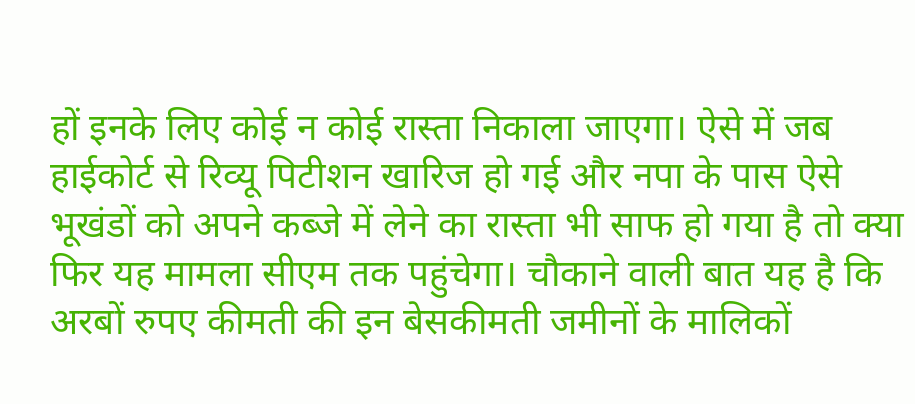हों इनके लिए कोई न कोई रास्ता निकाला जाएगा। ऐसे में जब हाईकोर्ट से रिव्यू पिटीशन खारिज हो गई और नपा के पास ऐसे भूखंडों को अपने कब्जे में लेने का रास्ता भी साफ हो गया है तो क्या फिर यह मामला सीएम तक पहुंचेगा। चौकाने वाली बात यह है कि अरबों रुपए कीमती की इन बेसकीमती जमीनों के मालिकों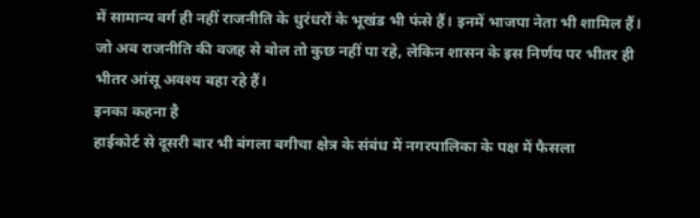में सामान्य वर्ग ही नहीं राजनीति के धुरंधरों के भूखंड भी फंसे हैं। इनमें भाजपा नेता भी शामिल हैं। जो अब राजनीति की वजह से बोल तो कुछ नहीं पा रहे, लेकिन शासन के इस निर्णय पर भीतर ही भीतर आंसू अवश्य बहा रहे हैं।
इनका कहना है
हाईकोर्ट से दूसरी बार भी बंगला बगीचा क्षेत्र के संबंध में नगरपालिका के पक्ष में फैसला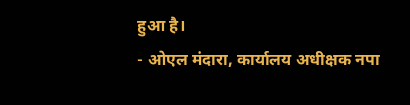हुआ है।
- ओएल मंदारा, कार्यालय अधीक्षक नपा